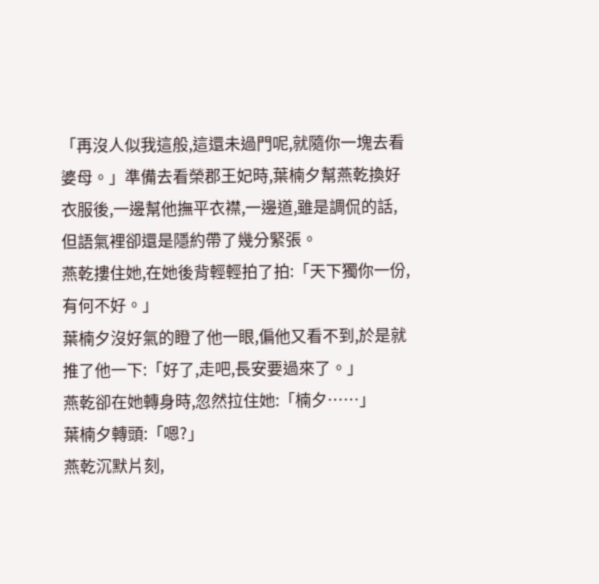「再沒人似我這般,這還未過門呢,就隨你一塊去看婆母。」準備去看榮郡王妃時,葉楠夕幫燕乾換好衣服後,一邊幫他撫平衣襟,一邊道,雖是調侃的話,但語氣裡卻還是隱約帶了幾分緊張。
燕乾摟住她,在她後背輕輕拍了拍:「天下獨你一份,有何不好。」
葉楠夕沒好氣的瞪了他一眼,偏他又看不到,於是就推了他一下:「好了,走吧,長安要過來了。」
燕乾卻在她轉身時,忽然拉住她:「楠夕……」
葉楠夕轉頭:「嗯?」
燕乾沉默片刻,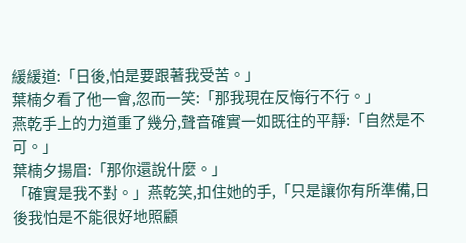緩緩道:「日後,怕是要跟著我受苦。」
葉楠夕看了他一會,忽而一笑:「那我現在反悔行不行。」
燕乾手上的力道重了幾分,聲音確實一如既往的平靜:「自然是不可。」
葉楠夕揚眉:「那你還說什麼。」
「確實是我不對。」燕乾笑,扣住她的手,「只是讓你有所準備,日後我怕是不能很好地照顧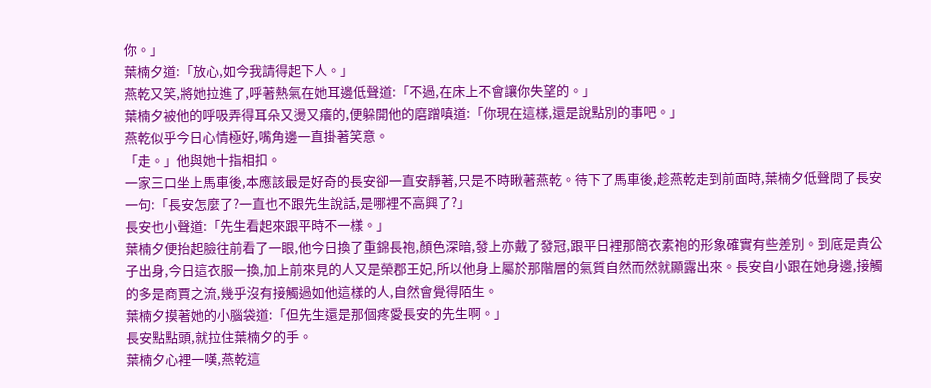你。」
葉楠夕道:「放心,如今我請得起下人。」
燕乾又笑,將她拉進了,呼著熱氣在她耳邊低聲道:「不過,在床上不會讓你失望的。」
葉楠夕被他的呼吸弄得耳朵又燙又癢的,便躲開他的磨蹭嗔道:「你現在這樣,還是說點別的事吧。」
燕乾似乎今日心情極好,嘴角邊一直掛著笑意。
「走。」他與她十指相扣。
一家三口坐上馬車後,本應該最是好奇的長安卻一直安靜著,只是不時瞅著燕乾。待下了馬車後,趁燕乾走到前面時,葉楠夕低聲問了長安一句:「長安怎麼了?一直也不跟先生說話,是哪裡不高興了?」
長安也小聲道:「先生看起來跟平時不一樣。」
葉楠夕便抬起臉往前看了一眼,他今日換了重錦長袍,顏色深暗,發上亦戴了發冠,跟平日裡那簡衣素袍的形象確實有些差別。到底是貴公子出身,今日這衣服一換,加上前來見的人又是榮郡王妃,所以他身上屬於那階層的氣質自然而然就顯露出來。長安自小跟在她身邊,接觸的多是商賈之流,幾乎沒有接觸過如他這樣的人,自然會覺得陌生。
葉楠夕摸著她的小腦袋道:「但先生還是那個疼愛長安的先生啊。」
長安點點頭,就拉住葉楠夕的手。
葉楠夕心裡一嘆,燕乾這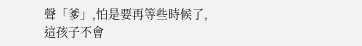聲「爹」,怕是要再等些時候了,這孩子不會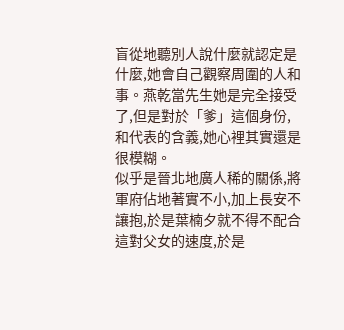盲從地聽別人說什麼就認定是什麼,她會自己觀察周圍的人和事。燕乾當先生她是完全接受了,但是對於「爹」這個身份,和代表的含義,她心裡其實還是很模糊。
似乎是晉北地廣人稀的關係,將軍府佔地著實不小,加上長安不讓抱,於是葉楠夕就不得不配合這對父女的速度,於是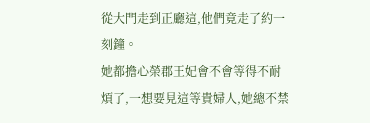從大門走到正廳這,他們竟走了約一刻鐘。
她都擔心榮郡王妃會不會等得不耐煩了,一想要見這等貴婦人,她總不禁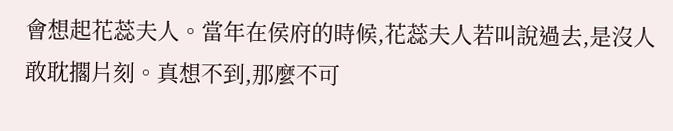會想起花蕊夫人。當年在侯府的時候,花蕊夫人若叫說過去,是沒人敢耽擱片刻。真想不到,那麼不可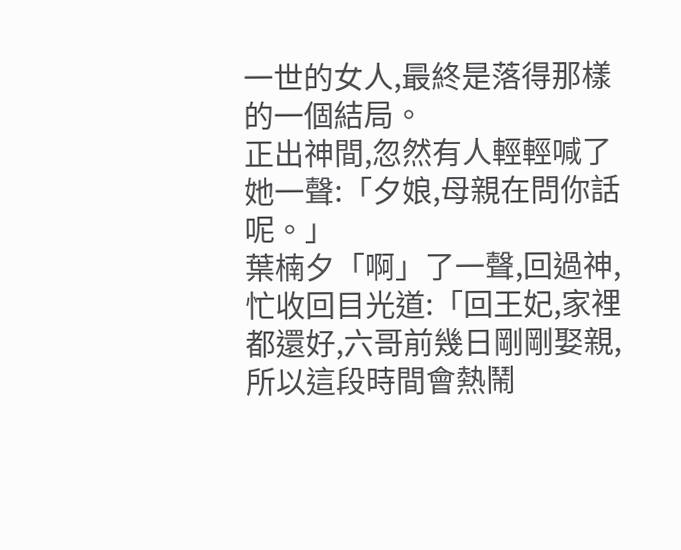一世的女人,最終是落得那樣的一個結局。
正出神間,忽然有人輕輕喊了她一聲:「夕娘,母親在問你話呢。」
葉楠夕「啊」了一聲,回過神,忙收回目光道:「回王妃,家裡都還好,六哥前幾日剛剛娶親,所以這段時間會熱鬧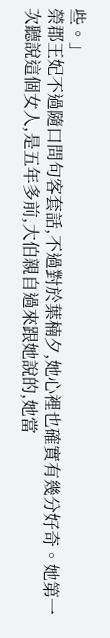些。」
榮郡王妃不過隨口問句客套話,不過對於葉楠夕,她心裡也確實有幾分好奇。她第一次聽說這個女人,是五年多前,大伯親自過來跟她說的,她當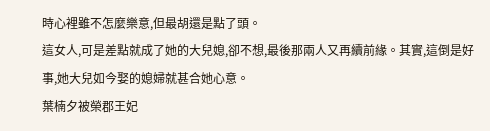時心裡雖不怎麼樂意,但最胡還是點了頭。
這女人,可是差點就成了她的大兒媳,卻不想,最後那兩人又再續前緣。其實,這倒是好事,她大兒如今娶的媳婦就甚合她心意。
葉楠夕被榮郡王妃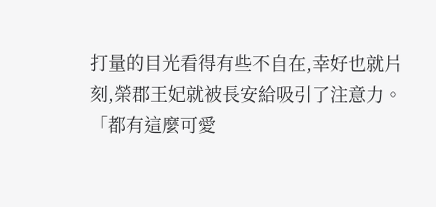打量的目光看得有些不自在,幸好也就片刻,榮郡王妃就被長安給吸引了注意力。
「都有這麼可愛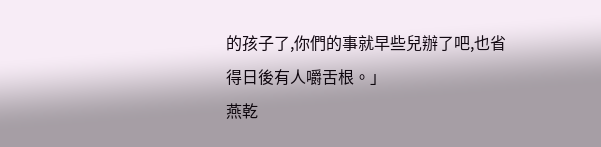的孩子了,你們的事就早些兒辦了吧,也省得日後有人嚼舌根。」
燕乾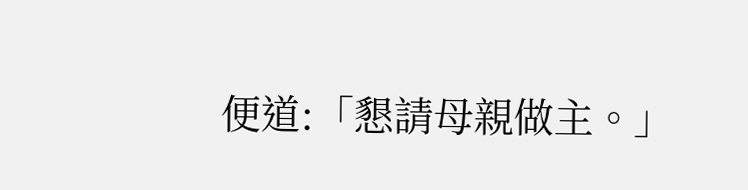便道:「懇請母親做主。」